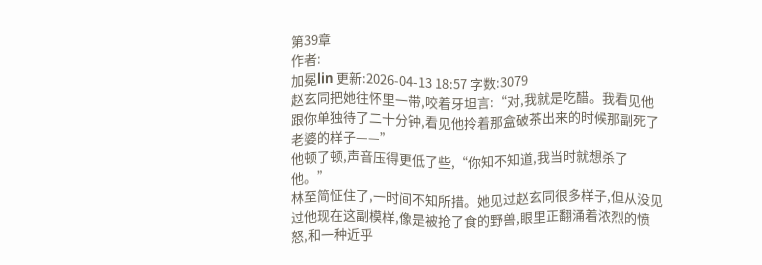第39章
作者:
加冕lin 更新:2026-04-13 18:57 字数:3079
赵玄同把她往怀里一带,咬着牙坦言:“对,我就是吃醋。我看见他跟你单独待了二十分钟,看见他拎着那盒破茶出来的时候那副死了老婆的样子——”
他顿了顿,声音压得更低了些,“你知不知道,我当时就想杀了他。”
林至简怔住了,一时间不知所措。她见过赵玄同很多样子,但从没见过他现在这副模样,像是被抢了食的野兽,眼里正翻涌着浓烈的愤怒,和一种近乎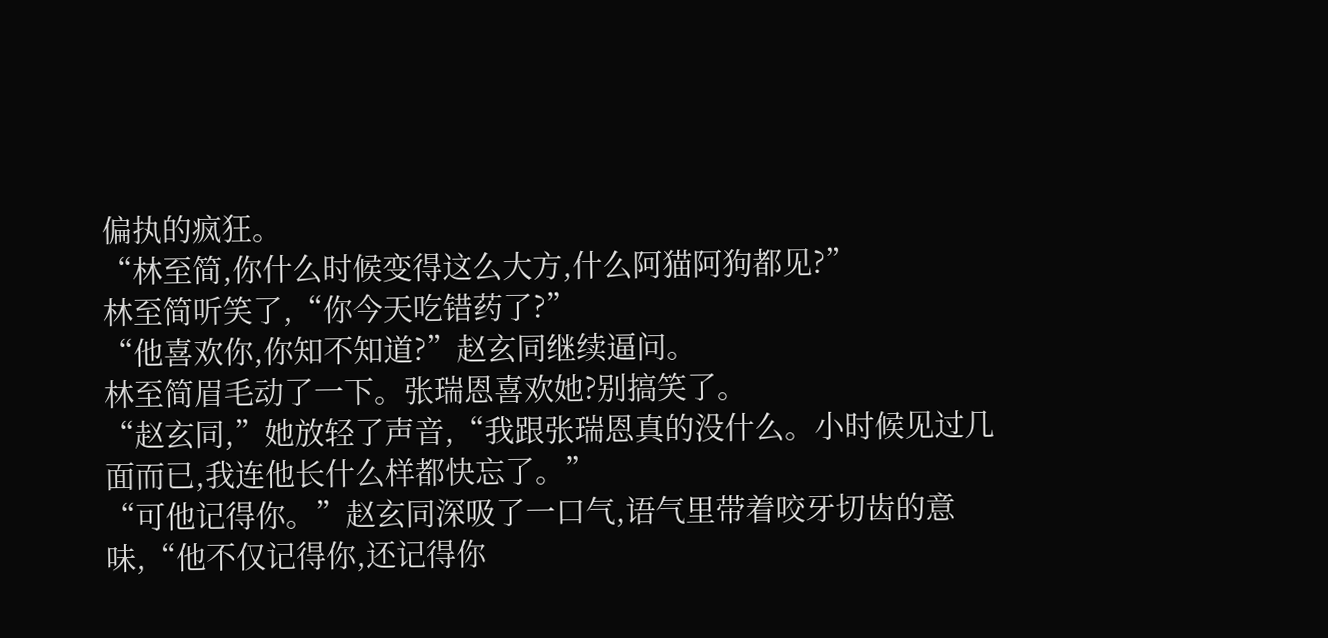偏执的疯狂。
“林至简,你什么时候变得这么大方,什么阿猫阿狗都见?”
林至简听笑了,“你今天吃错药了?”
“他喜欢你,你知不知道?”赵玄同继续逼问。
林至简眉毛动了一下。张瑞恩喜欢她?别搞笑了。
“赵玄同,”她放轻了声音,“我跟张瑞恩真的没什么。小时候见过几面而已,我连他长什么样都快忘了。”
“可他记得你。”赵玄同深吸了一口气,语气里带着咬牙切齿的意味,“他不仅记得你,还记得你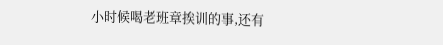小时候喝老班章挨训的事,还有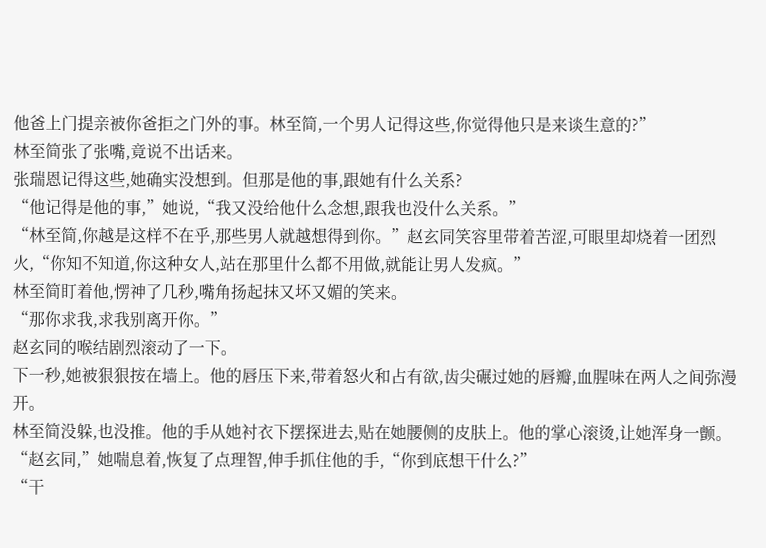他爸上门提亲被你爸拒之门外的事。林至简,一个男人记得这些,你觉得他只是来谈生意的?”
林至简张了张嘴,竟说不出话来。
张瑞恩记得这些,她确实没想到。但那是他的事,跟她有什么关系?
“他记得是他的事,”她说,“我又没给他什么念想,跟我也没什么关系。”
“林至简,你越是这样不在乎,那些男人就越想得到你。”赵玄同笑容里带着苦涩,可眼里却烧着一团烈火,“你知不知道,你这种女人,站在那里什么都不用做,就能让男人发疯。”
林至简盯着他,愣神了几秒,嘴角扬起抹又坏又媚的笑来。
“那你求我,求我别离开你。”
赵玄同的喉结剧烈滚动了一下。
下一秒,她被狠狠按在墙上。他的唇压下来,带着怒火和占有欲,齿尖碾过她的唇瓣,血腥味在两人之间弥漫开。
林至简没躲,也没推。他的手从她衬衣下摆探进去,贴在她腰侧的皮肤上。他的掌心滚烫,让她浑身一颤。
“赵玄同,”她喘息着,恢复了点理智,伸手抓住他的手,“你到底想干什么?”
“干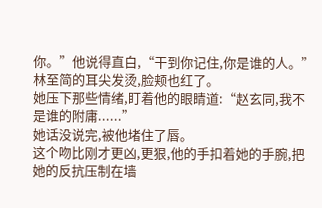你。”他说得直白,“干到你记住,你是谁的人。”
林至简的耳尖发烫,脸颊也红了。
她压下那些情绪,盯着他的眼睛道:“赵玄同,我不是谁的附庸......”
她话没说完,被他堵住了唇。
这个吻比刚才更凶,更狠,他的手扣着她的手腕,把她的反抗压制在墙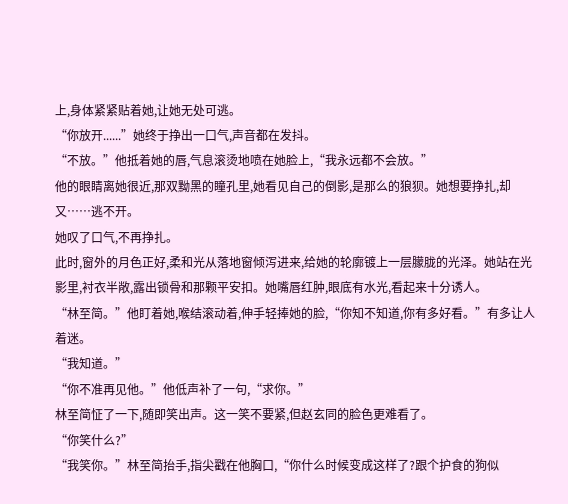上,身体紧紧贴着她,让她无处可逃。
“你放开......”她终于挣出一口气,声音都在发抖。
“不放。”他抵着她的唇,气息滚烫地喷在她脸上,“我永远都不会放。”
他的眼睛离她很近,那双黝黑的瞳孔里,她看见自己的倒影,是那么的狼狈。她想要挣扎,却又……逃不开。
她叹了口气,不再挣扎。
此时,窗外的月色正好,柔和光从落地窗倾泻进来,给她的轮廓镀上一层朦胧的光泽。她站在光影里,衬衣半敞,露出锁骨和那颗平安扣。她嘴唇红肿,眼底有水光,看起来十分诱人。
“林至简。”他盯着她,喉结滚动着,伸手轻捧她的脸,“你知不知道,你有多好看。”有多让人着迷。
“我知道。”
“你不准再见他。”他低声补了一句,“求你。”
林至简怔了一下,随即笑出声。这一笑不要紧,但赵玄同的脸色更难看了。
“你笑什么?”
“我笑你。”林至简抬手,指尖戳在他胸口,“你什么时候变成这样了?跟个护食的狗似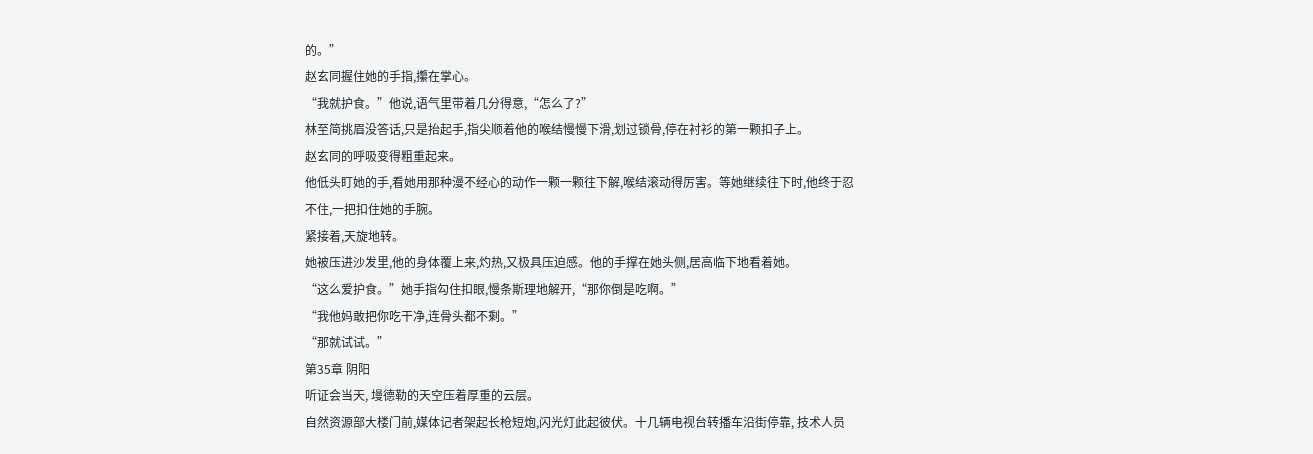的。”
赵玄同握住她的手指,攥在掌心。
“我就护食。”他说,语气里带着几分得意,“怎么了?”
林至简挑眉没答话,只是抬起手,指尖顺着他的喉结慢慢下滑,划过锁骨,停在衬衫的第一颗扣子上。
赵玄同的呼吸变得粗重起来。
他低头盯她的手,看她用那种漫不经心的动作一颗一颗往下解,喉结滚动得厉害。等她继续往下时,他终于忍不住,一把扣住她的手腕。
紧接着,天旋地转。
她被压进沙发里,他的身体覆上来,灼热,又极具压迫感。他的手撑在她头侧,居高临下地看着她。
“这么爱护食。”她手指勾住扣眼,慢条斯理地解开,“那你倒是吃啊。”
“我他妈敢把你吃干净,连骨头都不剩。”
“那就试试。”
第35章 阴阳
听证会当天, 墁德勒的天空压着厚重的云层。
自然资源部大楼门前,媒体记者架起长枪短炮,闪光灯此起彼伏。十几辆电视台转播车沿街停靠, 技术人员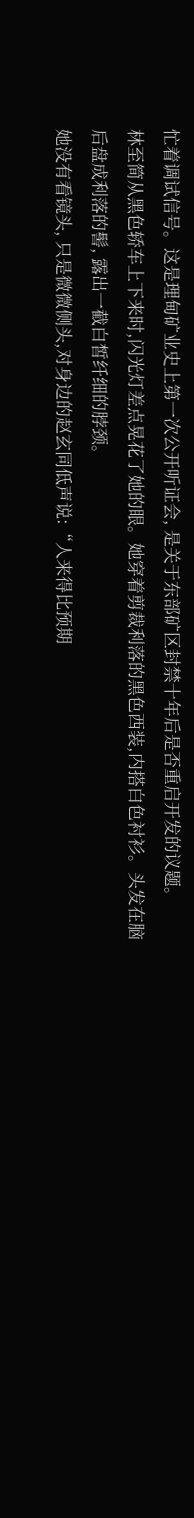忙着调试信号。这是理甸矿业史上第一次公开听证会, 是关于东部矿区封禁十年后是否重启开发的议题。
林至简从黑色轿车上下来时,闪光灯差点晃花了她的眼。她穿着剪裁利落的黑色西装,内搭白色衬衫。头发在脑后盘成利落的髻, 露出一截白皙纤细的脖颈。
她没有看镜头, 只是微微侧头,对身边的赵玄同低声说:“人来得比预期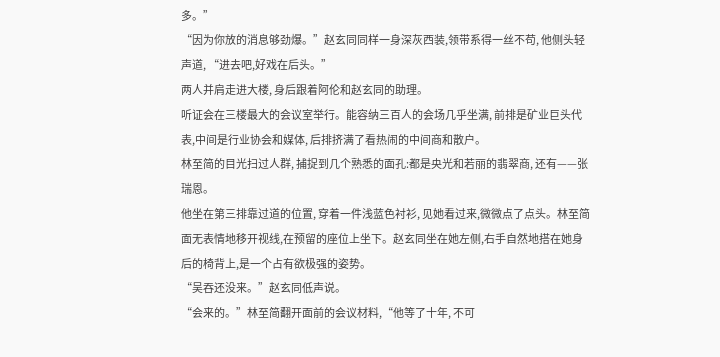多。”
“因为你放的消息够劲爆。”赵玄同同样一身深灰西装,领带系得一丝不苟, 他侧头轻声道, “进去吧,好戏在后头。”
两人并肩走进大楼, 身后跟着阿伦和赵玄同的助理。
听证会在三楼最大的会议室举行。能容纳三百人的会场几乎坐满, 前排是矿业巨头代表,中间是行业协会和媒体, 后排挤满了看热闹的中间商和散户。
林至简的目光扫过人群, 捕捉到几个熟悉的面孔:都是央光和若丽的翡翠商, 还有——张瑞恩。
他坐在第三排靠过道的位置, 穿着一件浅蓝色衬衫, 见她看过来,微微点了点头。林至简面无表情地移开视线,在预留的座位上坐下。赵玄同坐在她左侧,右手自然地搭在她身后的椅背上,是一个占有欲极强的姿势。
“吴吞还没来。”赵玄同低声说。
“会来的。”林至简翻开面前的会议材料,“他等了十年, 不可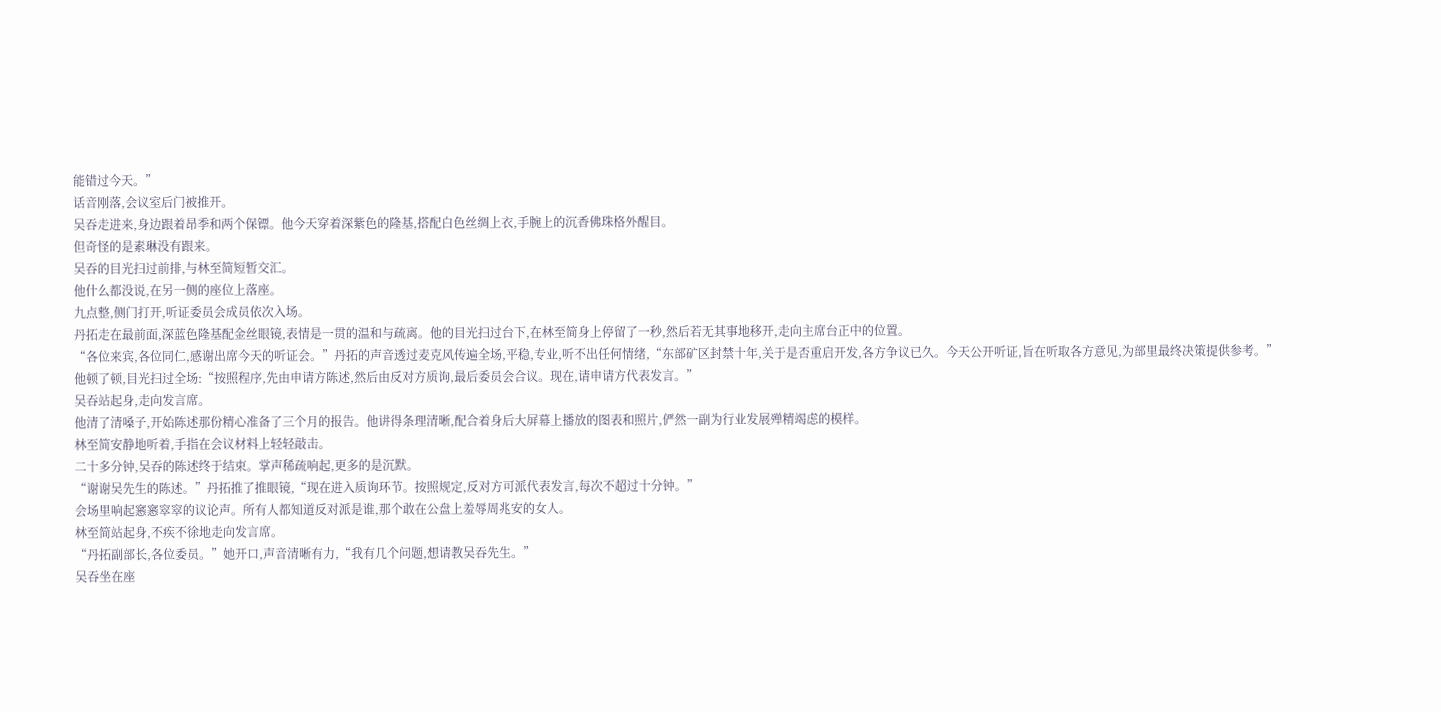能错过今天。”
话音刚落,会议室后门被推开。
吴吞走进来,身边跟着昂季和两个保镖。他今天穿着深紫色的隆基,搭配白色丝绸上衣,手腕上的沉香佛珠格外醒目。
但奇怪的是素琳没有跟来。
吴吞的目光扫过前排,与林至简短暂交汇。
他什么都没说,在另一侧的座位上落座。
九点整,侧门打开,听证委员会成员依次入场。
丹拓走在最前面,深蓝色隆基配金丝眼镜,表情是一贯的温和与疏离。他的目光扫过台下,在林至简身上停留了一秒,然后若无其事地移开,走向主席台正中的位置。
“各位来宾,各位同仁,感谢出席今天的听证会。”丹拓的声音透过麦克风传遍全场,平稳,专业,听不出任何情绪,“东部矿区封禁十年,关于是否重启开发,各方争议已久。今天公开听证,旨在听取各方意见,为部里最终决策提供参考。”
他顿了顿,目光扫过全场:“按照程序,先由申请方陈述,然后由反对方质询,最后委员会合议。现在,请申请方代表发言。”
吴吞站起身,走向发言席。
他清了清嗓子,开始陈述那份精心准备了三个月的报告。他讲得条理清晰,配合着身后大屏幕上播放的图表和照片,俨然一副为行业发展殚精竭虑的模样。
林至简安静地听着,手指在会议材料上轻轻敲击。
二十多分钟,吴吞的陈述终于结束。掌声稀疏响起,更多的是沉默。
“谢谢吴先生的陈述。”丹拓推了推眼镜,“现在进入质询环节。按照规定,反对方可派代表发言,每次不超过十分钟。”
会场里响起窸窸窣窣的议论声。所有人都知道反对派是谁,那个敢在公盘上羞辱周兆安的女人。
林至简站起身,不疾不徐地走向发言席。
“丹拓副部长,各位委员。”她开口,声音清晰有力,“我有几个问题,想请教吴吞先生。”
吴吞坐在座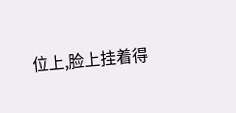位上,脸上挂着得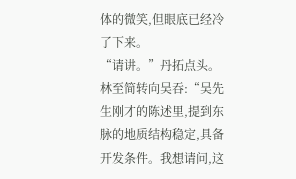体的微笑,但眼底已经冷了下来。
“请讲。”丹拓点头。
林至简转向吴吞:“吴先生刚才的陈述里,提到东脉的地质结构稳定,具备开发条件。我想请问,这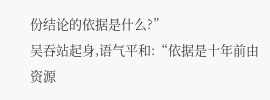份结论的依据是什么?”
吴吞站起身,语气平和:“依据是十年前由资源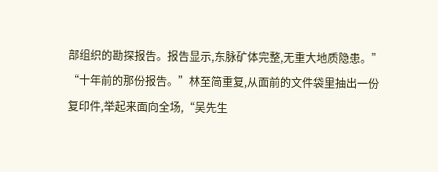部组织的勘探报告。报告显示,东脉矿体完整,无重大地质隐患。”
“十年前的那份报告。”林至简重复,从面前的文件袋里抽出一份复印件,举起来面向全场,“吴先生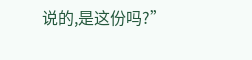说的,是这份吗?”